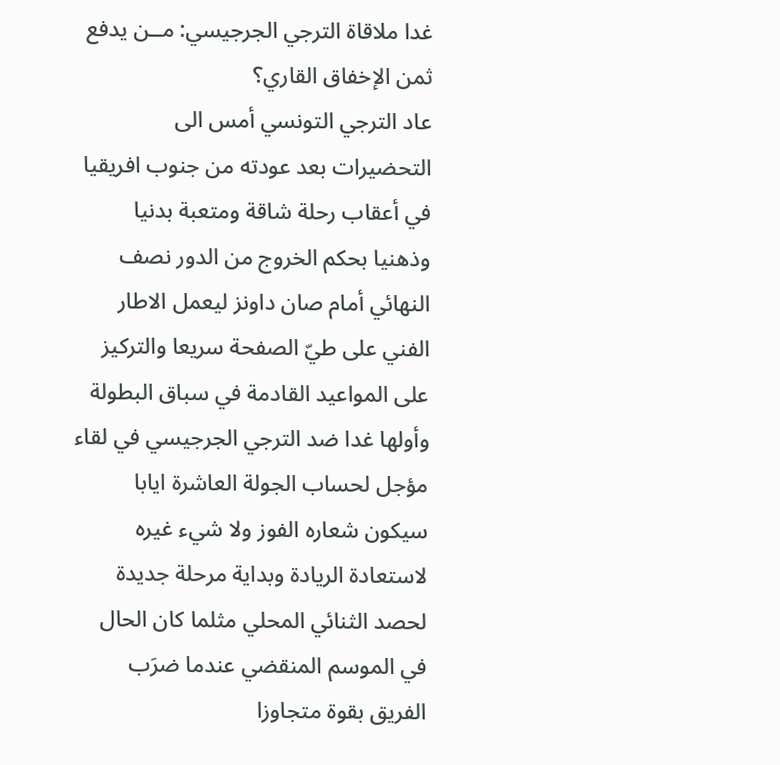غدا ملاقاة الترجي الجرجيسي: مــن يدفع ثمن الإخفاق القاري؟
عاد الترجي التونسي أمس الى التحضيرات بعد عودته من جنوب افريقيا في أعقاب رحلة شاقة ومتعبة بدنيا وذهنيا بحكم الخروج من الدور نصف النهائي أمام صان داونز ليعمل الاطار الفني على طيّ الصفحة سريعا والتركيز على المواعيد القادمة في سباق البطولة وأولها غدا ضد الترجي الجرجيسي في لقاء مؤجل لحساب الجولة العاشرة ايابا سيكون شعاره الفوز ولا شيء غيره لاستعادة الريادة وبداية مرحلة جديدة لحصد الثنائي المحلي مثلما كان الحال في الموسم المنقضي عندما ضرَب الفريق بقوة متجاوزا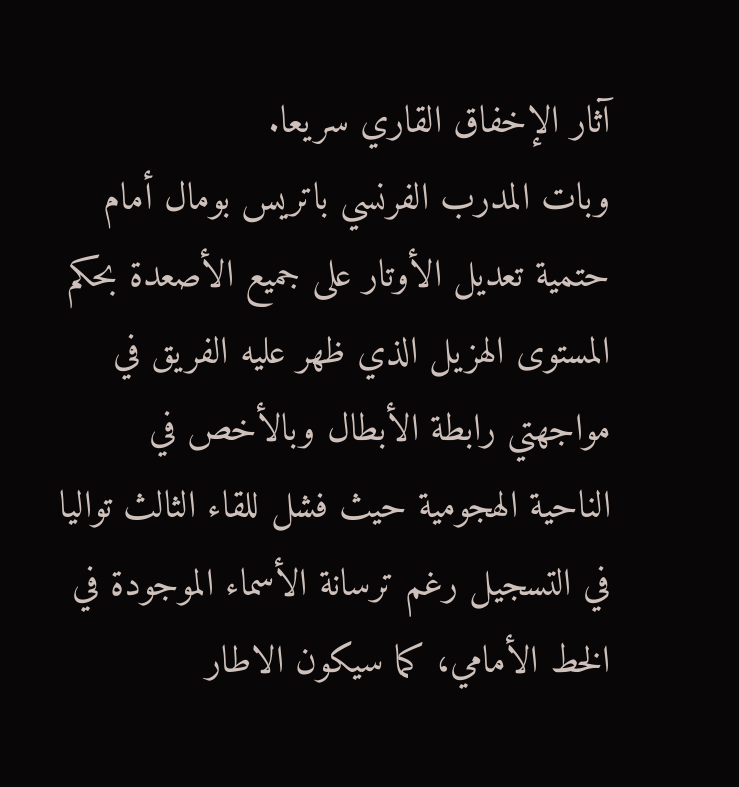آثار الإخفاق القاري سريعا.
وبات المدرب الفرنسي باتريس بومال أمام حتمية تعديل الأوتار على جميع الأصعدة بحكم المستوى الهزيل الذي ظهر عليه الفريق في مواجهتي رابطة الأبطال وبالأخص في الناحية الهجومية حيث فشل للقاء الثالث تواليا في التسجيل رغم ترسانة الأسماء الموجودة في الخط الأمامي، كما سيكون الاطار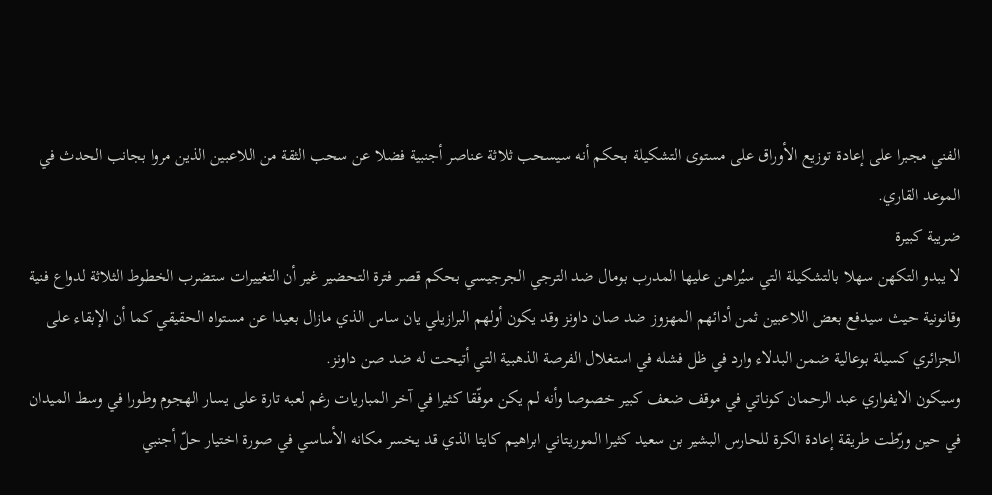الفني مجبرا على إعادة توزيع الأوراق على مستوى التشكيلة بحكم أنه سيسحب ثلاثة عناصر أجنبية فضلا عن سحب الثقة من اللاعبين الذين مروا بجانب الحدث في الموعد القاري.
ضريبة كبيرة
لا يبدو التكهن سهلا بالتشكيلة التي سيُراهن عليها المدرب بومال ضد الترجي الجرجيسي بحكم قصر فترة التحضير غير أن التغييرات ستضرب الخطوط الثلاثة لدواع فنية وقانونية حيث سيدفع بعض اللاعبين ثمن أدائهم المهزوز ضد صان داونز وقد يكون أولهم البرازيلي يان ساس الذي مازال بعيدا عن مستواه الحقيقي كما أن الإبقاء على الجزائري كسيلة بوعالية ضمن البدلاء وارد في ظل فشله في استغلال الفرصة الذهبية التي أتيحت له ضد صن داونز.
وسيكون الايفواري عبد الرحمان كوناتي في موقف ضعف كبير خصوصا وأنه لم يكن موفّقا كثيرا في آخر المباريات رغم لعبه تارة على يسار الهجوم وطورا في وسط الميدان في حين ورّطت طريقة إعادة الكرة للحارس البشير بن سعيد كثيرا الموريتاني ابراهيم كايتا الذي قد يخسر مكانه الأساسي في صورة اختيار حلّ أجنبي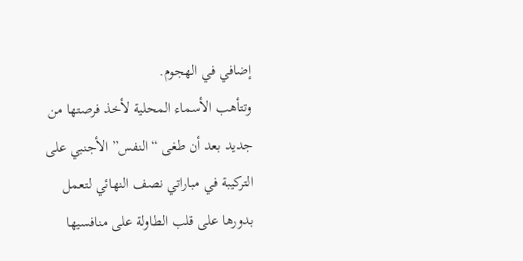إضافي في الهجوم.
وتتأهب الأسماء المحلية لأخذ فرصتها من جديد بعد أن طغى “النفس” الأجنبي على التركيبة في مباراتي نصف النهائي لتعمل بدورها على قلب الطاولة على منافسيها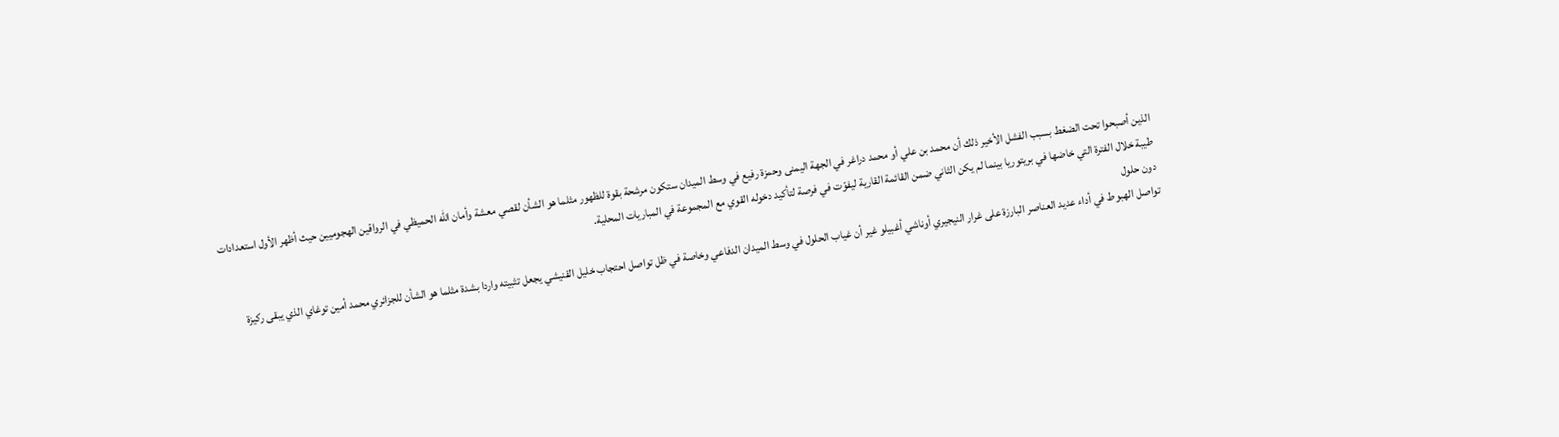الذين أصبحوا تحت الضغط بسبب الفشل الأخير ذلك أن محمد بن علي أو محمد دراغر في الجهة اليمنى وحمزة رفيع في وسط الميدان ستكون مرشحة بقوة للظهور مثلما هو الشأن لقصي معشة وأمان الله الحميظي في الرواقين الهجوميين حيث أظهر الأول استعدادات طيبة خلال الفترة التي خاضها في بريتوريا بينما لم يكن الثاني ضمن القائمة القارية ليفوّت في فرصة لتأكيد دخوله القوي مع المجموعة في المباريات المحلية.
دون حلول
تواصل الهبوط في أداء عديد العناصر البارزة على غرار النيجيري أوناشي أغبيلو غير أن غياب الحلول في وسط الميدان الدفاعي وخاصة في ظل تواصل احتجاب خليل القنيشي يجعل تثبيته واردا بشدة مثلما هو الشأن للجزائري محمد أمين توغاي الذي يبقى ركيزة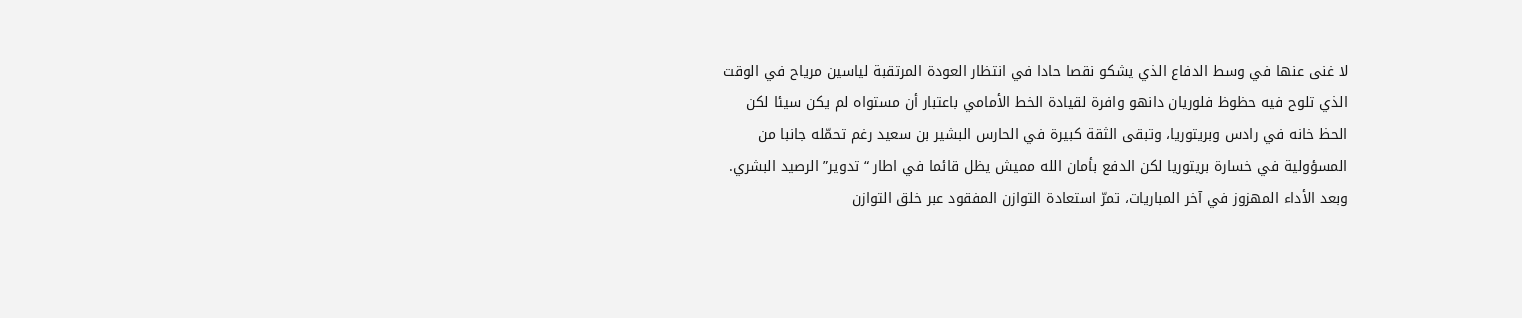لا غنى عنها في وسط الدفاع الذي يشكو نقصا حادا في انتظار العودة المرتقبة لياسين مرياح في الوقت الذي تلوح فيه حظوظ فلوريان دانهو وافرة لقيادة الخط الأمامي باعتبار أن مستواه لم يكن سيئا لكن الحظ خانه في رادس وبريتوريا، وتبقى الثقة كبيرة في الحارس البشير بن سعيد رغم تحمّله جانبا من المسؤولية في خسارة بريتوريا لكن الدفع بأمان الله مميش يظل قائما في اطار “تدوير” الرصيد البشري.
وبعد الأداء المهزوز في آخر المباريات، تمرّ استعادة التوازن المفقود عبر خلق التوازن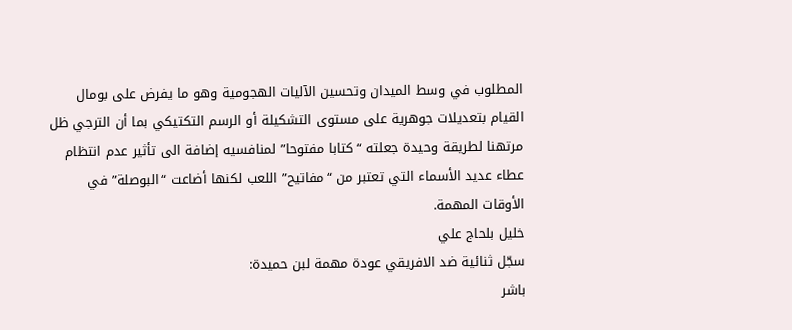المطلوب في وسط الميدان وتحسين الآليات الهجومية وهو ما يفرض على بومال القيام بتعديلات جوهرية على مستوى التشكيلة أو الرسم التكتيكي بما أن الترجي ظل مرتهنا لطريقة وحيدة جعلته “كتابا مفتوحا” لمنافسيه إضافة الى تأثير عدم انتظام عطاء عديد الأسماء التي تعتبر من “مفاتيح” اللعب لكنها أضاعت “البوصلة” في الأوقات المهمة.
خليل بلحاج علي
سجّل ثنائية ضد الافريقي عودة مهمة لبن حميدة:
باشر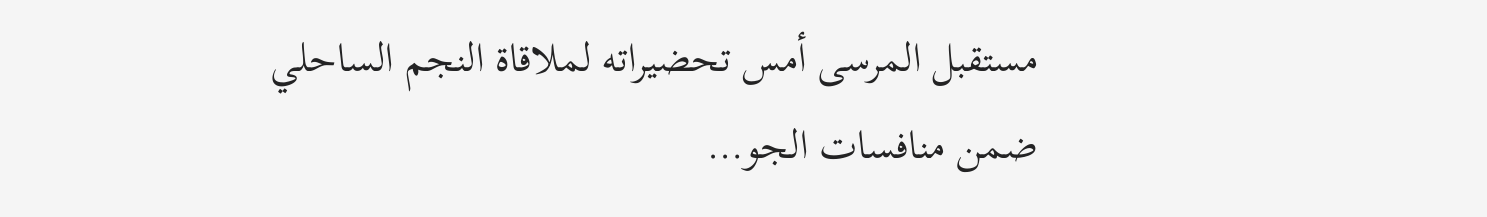مستقبل المرسى أمس تحضيراته لملاقاة النجم الساحلي ضمن منافسات الجو…